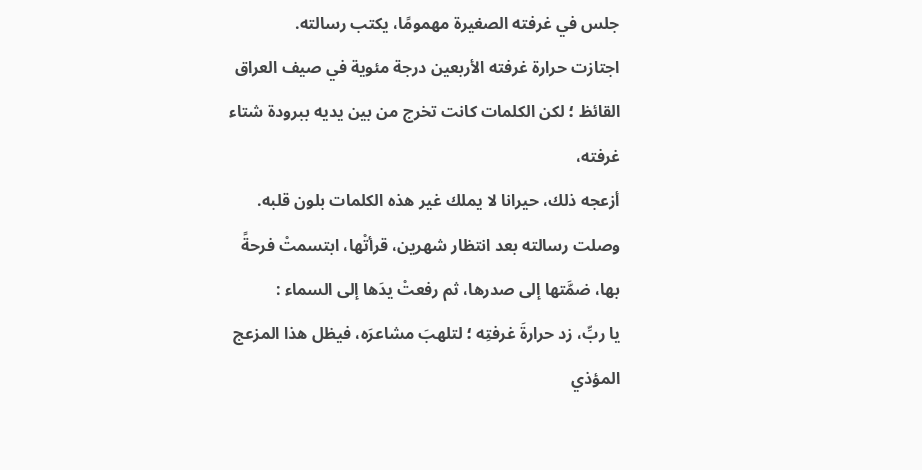جلس في غرفته الصغيرة مهمومًا، يكتب رسالته.
اجتازت حرارة غرفته الأربعين درجة مئوية في صيف العراق القائظ ؛ لكن الكلمات كانت تخرج من بين يديه ببرودة شتاء غرفته،
أزعجه ذلك، حيرانا لا يملك غير هذه الكلمات بلون قلبه.
وصلت رسالته بعد انتظار شهرين، قرأتْها، ابتسمتْ فرحةً بها، ضمَّتها إلى صدرها، ثم رفعتْ يدَها إلى السماء :
يا ربِّ، زد حرارةَ غرفتِه ؛ لتلهبَ مشاعرَه، فيظل هذا المزعج المؤذي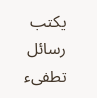يكتب رسائل تطفىء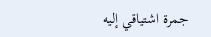جمرة اشتياقي إليه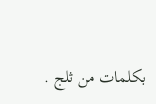بكلمات من ثلج .